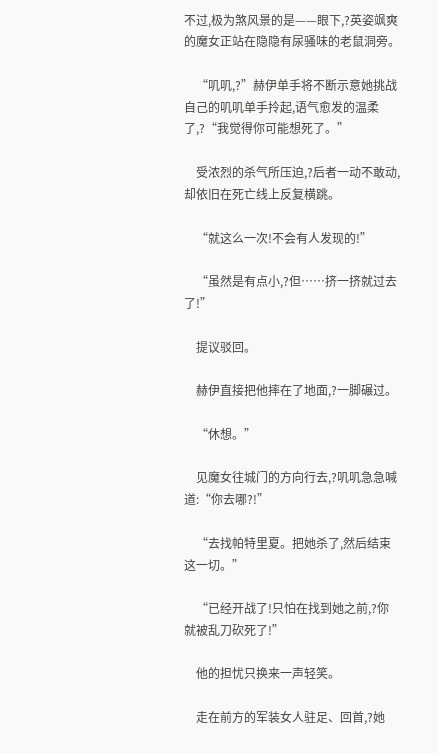不过,极为煞风景的是——眼下,?英姿飒爽的魔女正站在隐隐有尿骚味的老鼠洞旁。

    “叽叽,?”赫伊单手将不断示意她挑战自己的叽叽单手拎起,语气愈发的温柔了,?“我觉得你可能想死了。”

    受浓烈的杀气所压迫,?后者一动不敢动,却依旧在死亡线上反复横跳。

    “就这么一次!不会有人发现的!”

    “虽然是有点小,?但……挤一挤就过去了!”

    提议驳回。

    赫伊直接把他摔在了地面,?一脚碾过。

    “休想。”

    见魔女往城门的方向行去,?叽叽急急喊道:“你去哪?!”

    “去找帕特里夏。把她杀了,然后结束这一切。”

    “已经开战了!只怕在找到她之前,?你就被乱刀砍死了!”

    他的担忧只换来一声轻笑。

    走在前方的军装女人驻足、回首,?她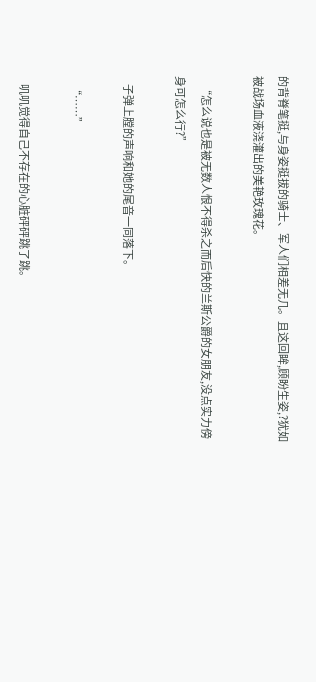的背脊笔挺,与身姿挺拔的骑士、军人们相差无几。且这回眸,顾盼生姿,?犹如被战场血液浇灌出的美艳玫瑰花。

    “怎么说也是被无数人恨不得杀之而后快的兰斯公爵的女朋友,没点实力傍身可怎么行?”

    子弹上膛的声响和她的尾音一同落下。

    “……”

    叽叽觉得自己不存在的心脏砰砰跳了跳。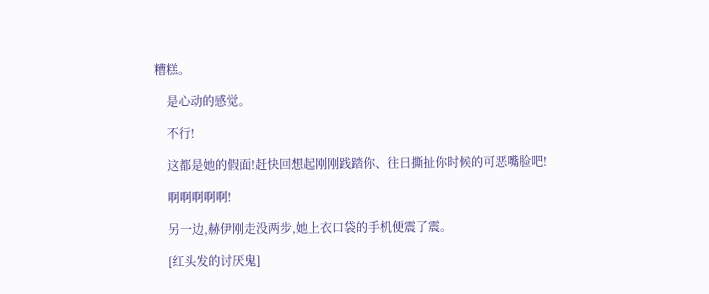糟糕。

    是心动的感觉。

    不行!

    这都是她的假面!赶快回想起刚刚践踏你、往日撕扯你时候的可恶嘴脸吧!

    啊啊啊啊啊!

    另一边,赫伊刚走没两步,她上衣口袋的手机便震了震。

    [红头发的讨厌鬼]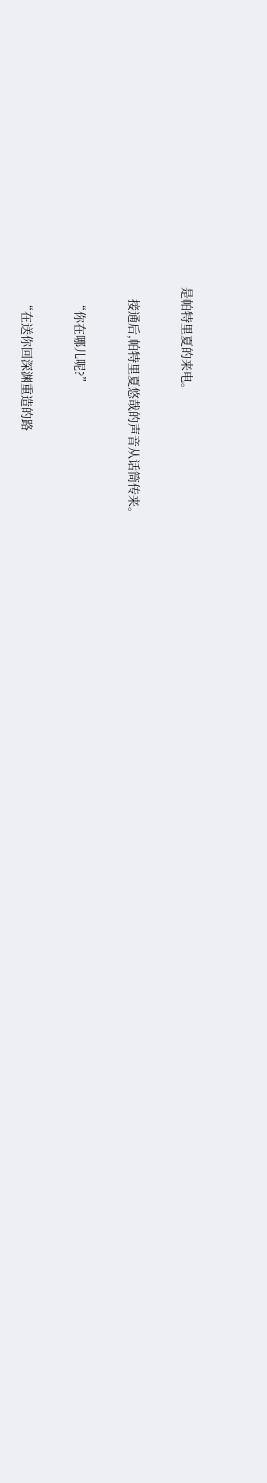是帕特里夏的来电。

    接通后,帕特里夏悠哉的声音从话筒传来。

    “你在哪儿呢?”

    “在送你回深渊重造的路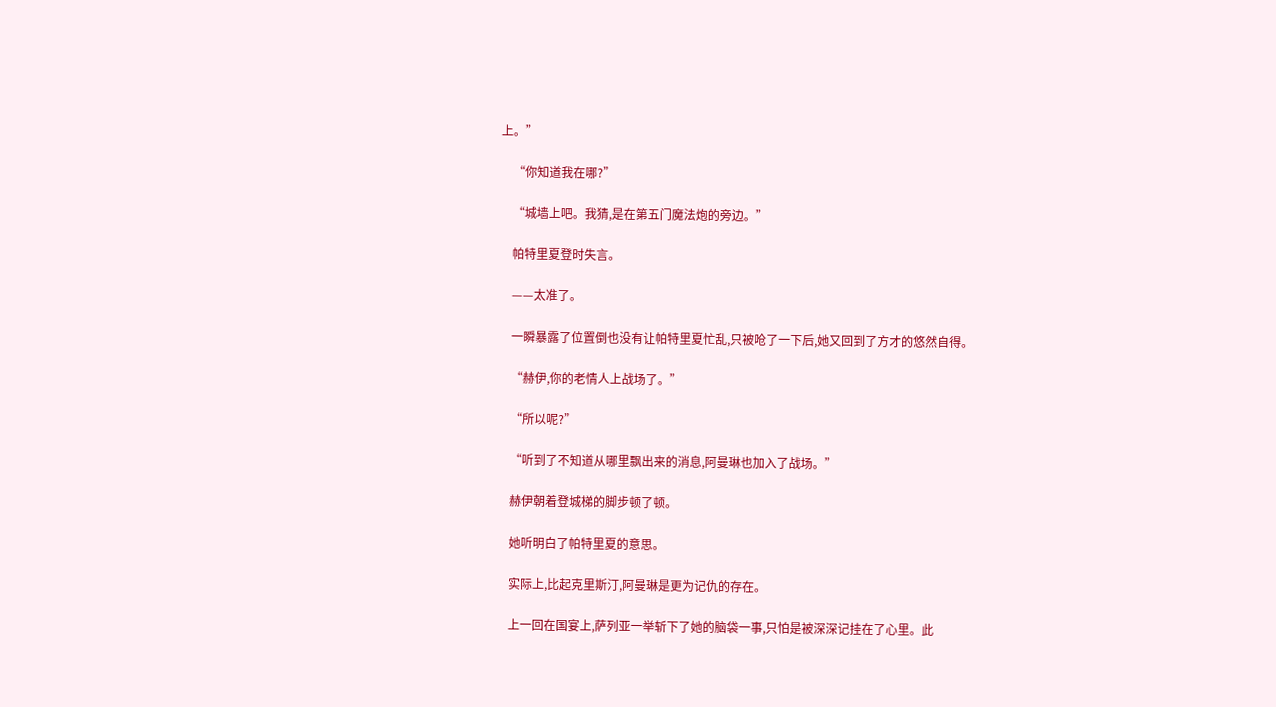上。”

    “你知道我在哪?”

    “城墙上吧。我猜,是在第五门魔法炮的旁边。”

    帕特里夏登时失言。

    ——太准了。

    一瞬暴露了位置倒也没有让帕特里夏忙乱,只被呛了一下后,她又回到了方才的悠然自得。

    “赫伊,你的老情人上战场了。”

    “所以呢?”

    “听到了不知道从哪里飘出来的消息,阿曼琳也加入了战场。”

    赫伊朝着登城梯的脚步顿了顿。

    她听明白了帕特里夏的意思。

    实际上,比起克里斯汀,阿曼琳是更为记仇的存在。

    上一回在国宴上,萨列亚一举斩下了她的脑袋一事,只怕是被深深记挂在了心里。此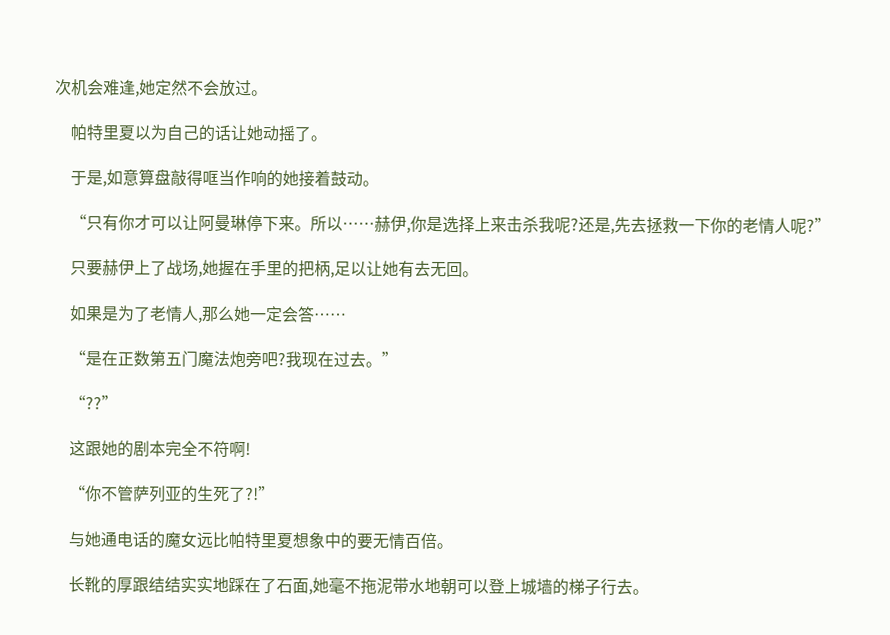次机会难逢,她定然不会放过。

    帕特里夏以为自己的话让她动摇了。

    于是,如意算盘敲得哐当作响的她接着鼓动。

    “只有你才可以让阿曼琳停下来。所以……赫伊,你是选择上来击杀我呢?还是,先去拯救一下你的老情人呢?”

    只要赫伊上了战场,她握在手里的把柄,足以让她有去无回。

    如果是为了老情人,那么她一定会答……

    “是在正数第五门魔法炮旁吧?我现在过去。”

    “??”

    这跟她的剧本完全不符啊!

    “你不管萨列亚的生死了?!”

    与她通电话的魔女远比帕特里夏想象中的要无情百倍。

    长靴的厚跟结结实实地踩在了石面,她毫不拖泥带水地朝可以登上城墙的梯子行去。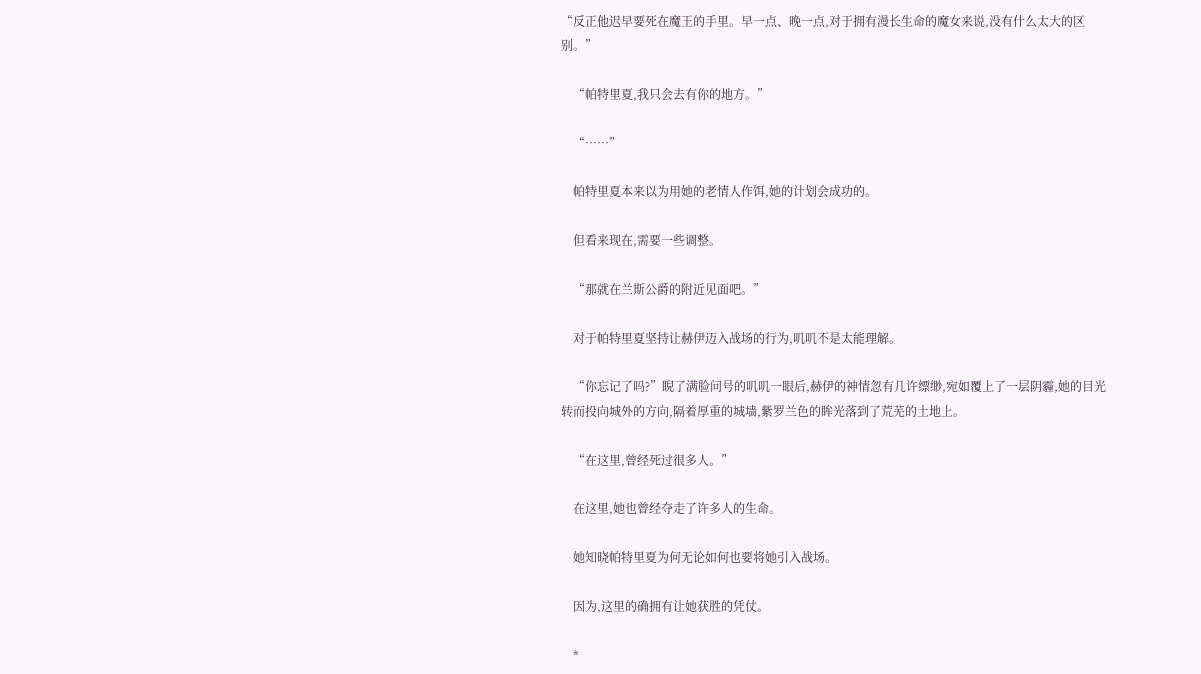“反正他迟早要死在魔王的手里。早一点、晚一点,对于拥有漫长生命的魔女来说,没有什么太大的区别。”

    “帕特里夏,我只会去有你的地方。”

    “……”

    帕特里夏本来以为用她的老情人作饵,她的计划会成功的。

    但看来现在,需要一些调整。

    “那就在兰斯公爵的附近见面吧。”

    对于帕特里夏坚持让赫伊迈入战场的行为,叽叽不是太能理解。

    “你忘记了吗?”睨了满脸问号的叽叽一眼后,赫伊的神情忽有几许缥缈,宛如覆上了一层阴霾,她的目光转而投向城外的方向,隔着厚重的城墙,紫罗兰色的眸光落到了荒芜的土地上。

    “在这里,曾经死过很多人。”

    在这里,她也曾经夺走了许多人的生命。

    她知晓帕特里夏为何无论如何也要将她引入战场。

    因为,这里的确拥有让她获胜的凭仗。

    *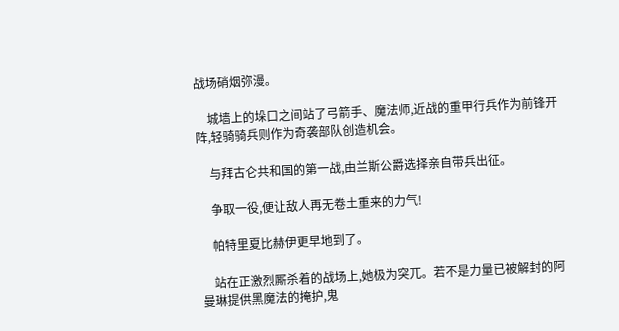战场硝烟弥漫。

    城墙上的垛口之间站了弓箭手、魔法师,近战的重甲行兵作为前锋开阵,轻骑骑兵则作为奇袭部队创造机会。

    与拜古仑共和国的第一战,由兰斯公爵选择亲自带兵出征。

    争取一役,便让敌人再无卷土重来的力气!

    帕特里夏比赫伊更早地到了。

    站在正激烈厮杀着的战场上,她极为突兀。若不是力量已被解封的阿曼琳提供黑魔法的掩护,鬼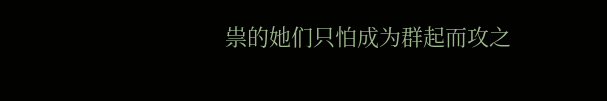祟的她们只怕成为群起而攻之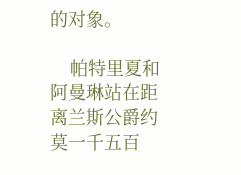的对象。

    帕特里夏和阿曼琳站在距离兰斯公爵约莫一千五百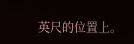英尺的位置上。